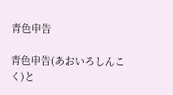青色申告

青色申告(あおいろしんこく)と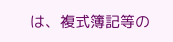は、複式簿記等の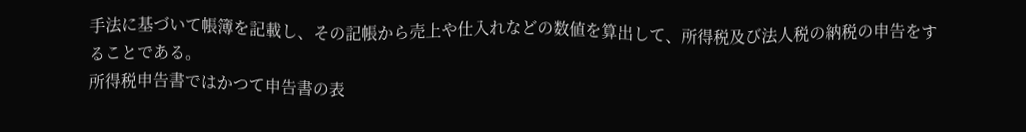手法に基づいて帳簿を記載し、その記帳から売上や仕入れなどの数値を算出して、所得税及び法人税の納税の申告をすることである。
所得税申告書ではかつて申告書の表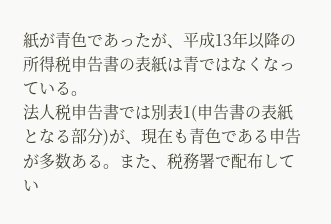紙が青色であったが、平成13年以降の所得税申告書の表紙は青ではなくなっている。
法人税申告書では別表1(申告書の表紙となる部分)が、現在も青色である申告が多数ある。また、税務署で配布してい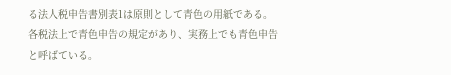る法人税申告書別表1は原則として青色の用紙である。
各税法上で青色申告の規定があり、実務上でも青色申告と呼ばている。